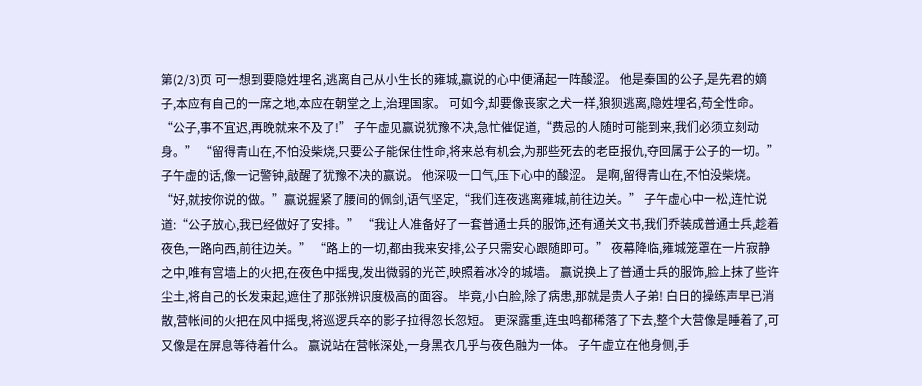第(2/3)页 可一想到要隐姓埋名,逃离自己从小生长的雍城,赢说的心中便涌起一阵酸涩。 他是秦国的公子,是先君的嫡子,本应有自己的一席之地,本应在朝堂之上,治理国家。 可如今,却要像丧家之犬一样,狼狈逃离,隐姓埋名,苟全性命。 “公子,事不宜迟,再晚就来不及了!” 子午虚见赢说犹豫不决,急忙催促道,“费忌的人随时可能到来,我们必须立刻动身。” “留得青山在,不怕没柴烧,只要公子能保住性命,将来总有机会,为那些死去的老臣报仇,夺回属于公子的一切。” 子午虚的话,像一记警钟,敲醒了犹豫不决的赢说。 他深吸一口气,压下心中的酸涩。 是啊,留得青山在,不怕没柴烧。 “好,就按你说的做。”赢说握紧了腰间的佩剑,语气坚定,“我们连夜逃离雍城,前往边关。” 子午虚心中一松,连忙说道:“公子放心,我已经做好了安排。” “我让人准备好了一套普通士兵的服饰,还有通关文书,我们乔装成普通士兵,趁着夜色,一路向西,前往边关。” “路上的一切,都由我来安排,公子只需安心跟随即可。” 夜幕降临,雍城笼罩在一片寂静之中,唯有宫墙上的火把,在夜色中摇曳,发出微弱的光芒,映照着冰冷的城墙。 赢说换上了普通士兵的服饰,脸上抹了些许尘土,将自己的长发束起,遮住了那张辨识度极高的面容。 毕竟,小白脸,除了病患,那就是贵人子弟! 白日的操练声早已消散,营帐间的火把在风中摇曳,将巡逻兵卒的影子拉得忽长忽短。 更深露重,连虫鸣都稀落了下去,整个大营像是睡着了,可又像是在屏息等待着什么。 赢说站在营帐深处,一身黑衣几乎与夜色融为一体。 子午虚立在他身侧,手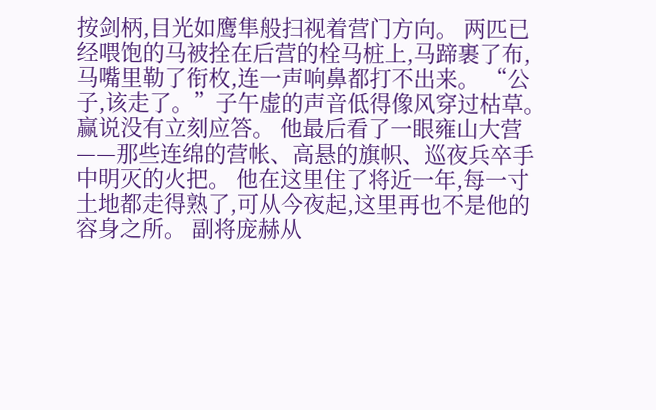按剑柄,目光如鹰隼般扫视着营门方向。 两匹已经喂饱的马被拴在后营的栓马桩上,马蹄裹了布,马嘴里勒了衔枚,连一声响鼻都打不出来。 “公子,该走了。”子午虚的声音低得像风穿过枯草。 赢说没有立刻应答。 他最后看了一眼雍山大营——那些连绵的营帐、高悬的旗帜、巡夜兵卒手中明灭的火把。 他在这里住了将近一年,每一寸土地都走得熟了,可从今夜起,这里再也不是他的容身之所。 副将庞赫从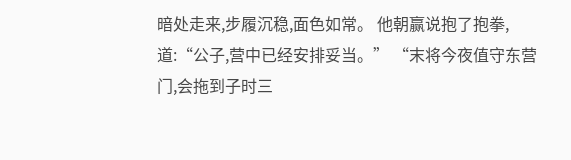暗处走来,步履沉稳,面色如常。 他朝赢说抱了抱拳,道:“公子,营中已经安排妥当。” “末将今夜值守东营门,会拖到子时三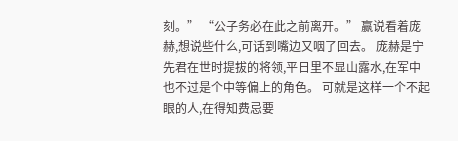刻。” “公子务必在此之前离开。” 赢说看着庞赫,想说些什么,可话到嘴边又咽了回去。 庞赫是宁先君在世时提拔的将领,平日里不显山露水,在军中也不过是个中等偏上的角色。 可就是这样一个不起眼的人,在得知费忌要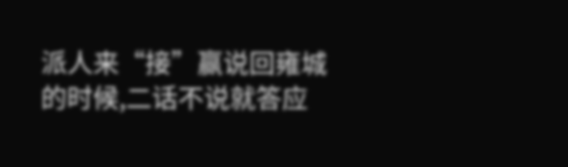派人来“接”赢说回雍城的时候,二话不说就答应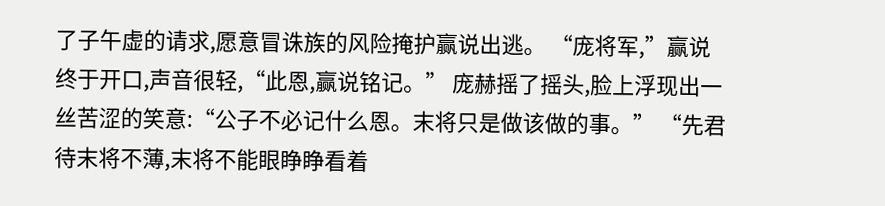了子午虚的请求,愿意冒诛族的风险掩护赢说出逃。 “庞将军,”赢说终于开口,声音很轻,“此恩,赢说铭记。” 庞赫摇了摇头,脸上浮现出一丝苦涩的笑意:“公子不必记什么恩。末将只是做该做的事。” “先君待末将不薄,末将不能眼睁睁看着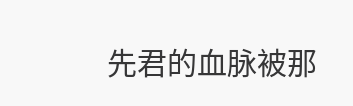先君的血脉被那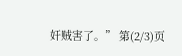奸贼害了。” 第(2/3)页